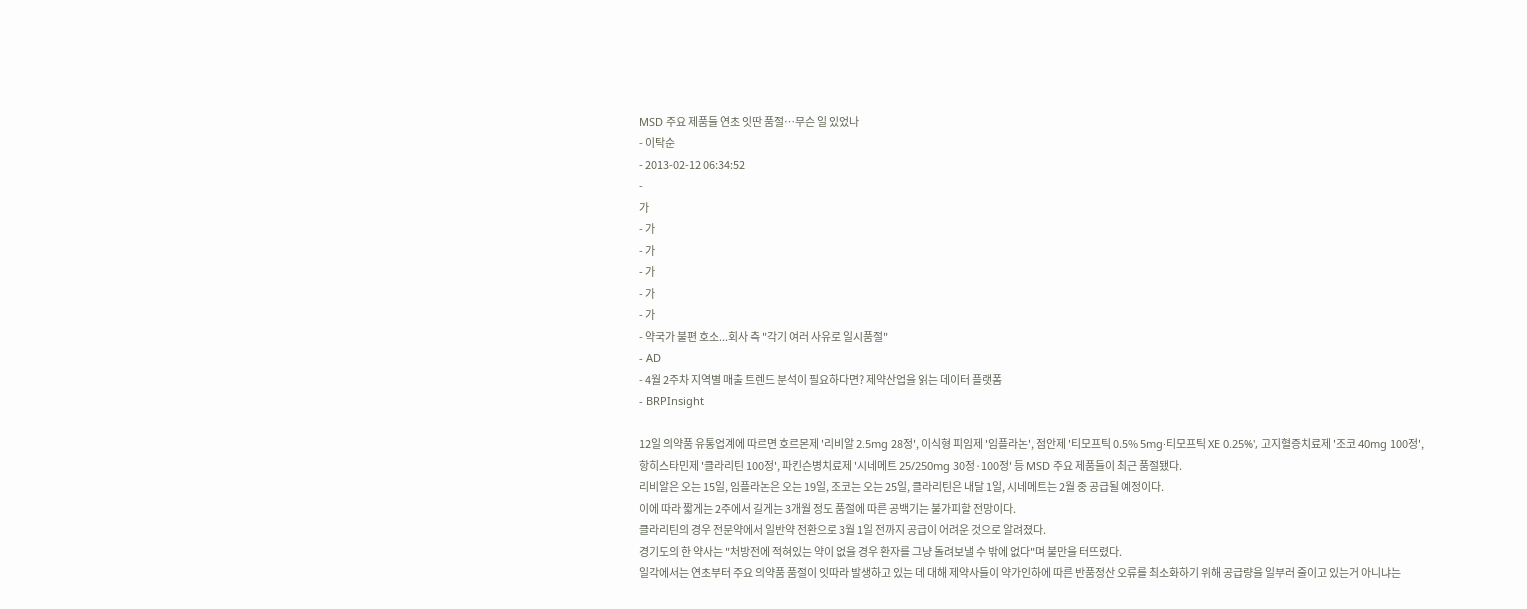MSD 주요 제품들 연초 잇딴 품절…무슨 일 있었나
- 이탁순
- 2013-02-12 06:34:52
-
가
- 가
- 가
- 가
- 가
- 가
- 약국가 불편 호소...회사 측 "각기 여러 사유로 일시품절"
- AD
- 4월 2주차 지역별 매출 트렌드 분석이 필요하다면? 제약산업을 읽는 데이터 플랫폼
- BRPInsight

12일 의약품 유통업계에 따르면 호르몬제 '리비알 2.5mg 28정', 이식형 피임제 '임플라논', 점안제 '티모프틱 0.5% 5mg·티모프틱 XE 0.25%', 고지혈증치료제 '조코 40mg 100정', 항히스타민제 '클라리틴 100정', 파킨슨병치료제 '시네메트 25/250mg 30정·100정' 등 MSD 주요 제품들이 최근 품절됐다.
리비알은 오는 15일, 임플라논은 오는 19일, 조코는 오는 25일, 클라리틴은 내달 1일, 시네메트는 2월 중 공급될 예정이다.
이에 따라 짧게는 2주에서 길게는 3개월 정도 품절에 따른 공백기는 불가피할 전망이다.
클라리틴의 경우 전문약에서 일반약 전환으로 3월 1일 전까지 공급이 어려운 것으로 알려졌다.
경기도의 한 약사는 "처방전에 적혀있는 약이 없을 경우 환자를 그냥 돌려보낼 수 밖에 없다"며 불만을 터뜨렸다.
일각에서는 연초부터 주요 의약품 품절이 잇따라 발생하고 있는 데 대해 제약사들이 약가인하에 따른 반품정산 오류를 최소화하기 위해 공급량을 일부러 줄이고 있는거 아니냐는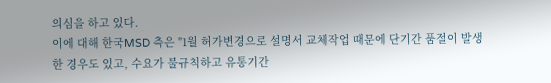의심을 하고 있다.
이에 대해 한국MSD 측은 "1월 허가변경으로 설명서 교체작업 때문에 단기간 품절이 발생한 경우도 있고, 수요가 불규칙하고 유통기간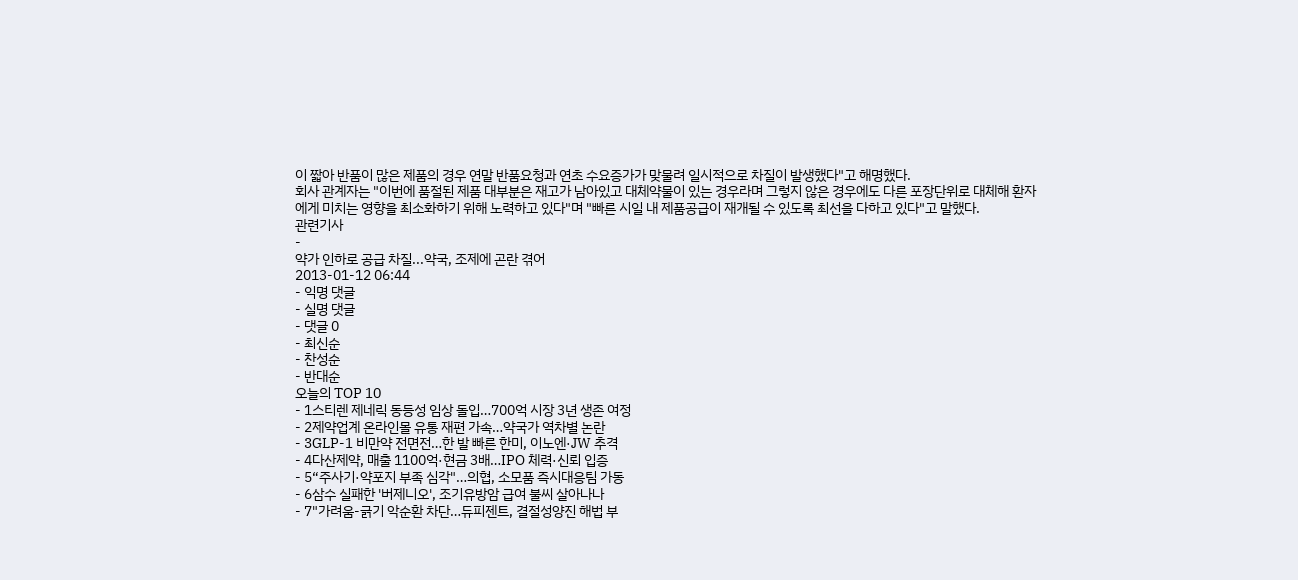이 짧아 반품이 많은 제품의 경우 연말 반품요청과 연초 수요증가가 맞물려 일시적으로 차질이 발생했다"고 해명했다.
회사 관계자는 "이번에 품절된 제품 대부분은 재고가 남아있고 대체약물이 있는 경우라며 그렇지 않은 경우에도 다른 포장단위로 대체해 환자에게 미치는 영향을 최소화하기 위해 노력하고 있다"며 "빠른 시일 내 제품공급이 재개될 수 있도록 최선을 다하고 있다"고 말했다.
관련기사
-
약가 인하로 공급 차질...약국, 조제에 곤란 겪어
2013-01-12 06:44
- 익명 댓글
- 실명 댓글
- 댓글 0
- 최신순
- 찬성순
- 반대순
오늘의 TOP 10
- 1스티렌 제네릭 동등성 임상 돌입…700억 시장 3년 생존 여정
- 2제약업계 온라인몰 유통 재편 가속…약국가 역차별 논란
- 3GLP-1 비만약 전면전…한 발 빠른 한미, 이노엔·JW 추격
- 4다산제약, 매출 1100억·현금 3배…IPO 체력·신뢰 입증
- 5“주사기·약포지 부족 심각"…의협, 소모품 즉시대응팀 가동
- 6삼수 실패한 '버제니오', 조기유방암 급여 불씨 살아나나
- 7"가려움-긁기 악순환 차단…듀피젠트, 결절성양진 해법 부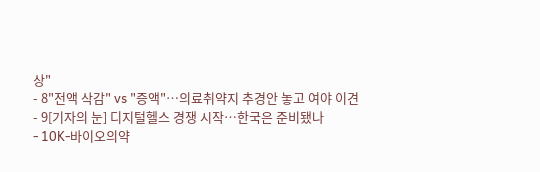상"
- 8"전액 삭감" vs "증액"…의료취약지 추경안 놓고 여야 이견
- 9[기자의 눈] 디지털헬스 경쟁 시작…한국은 준비됐나
- 10K-바이오의약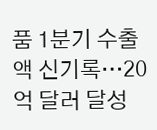품 1분기 수출액 신기록…20억 달러 달성